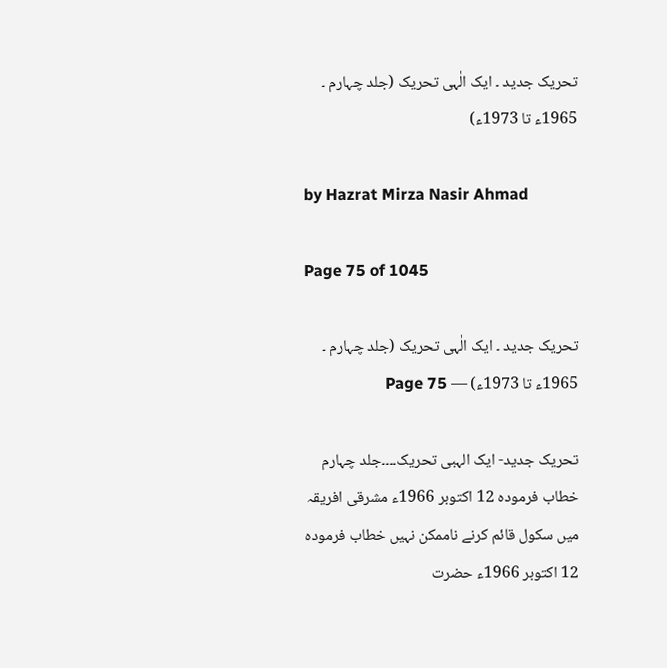تحریک جدید ۔ ایک الٰہی تحریک (جلد چہارم ۔ 1965ء تا 1973ء)

by Hazrat Mirza Nasir Ahmad

Page 75 of 1045

تحریک جدید ۔ ایک الٰہی تحریک (جلد چہارم ۔ 1965ء تا 1973ء) — Page 75

تحریک جدید- ایک الہبی تحریک۔۔۔۔جلد چہارم خطاب فرمودہ 12 اکتوبر 1966ء مشرقی افریقہ میں سکول قائم کرنے ناممکن نہیں خطاب فرمودہ 12 اکتوبر 1966ء حضرت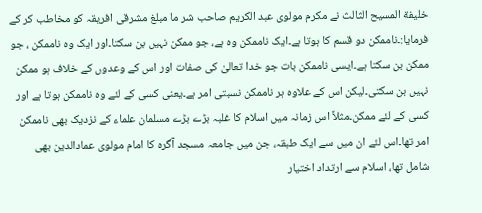خلیفة المسیح الثالث نے مکرم مولوی عبد الکریم صاحب شر ما مبلغ مشرقی افریقہ کو مخاطب کر کے فرمایا:۔ناممکن دو قسم کا ہوتا ہے۔ایک ناممکن وہ ہے، جو ممکن نہیں بن سکتا۔اور ایک وہ ناممکن ، جو ممکن بن سکتا ہے۔ایسی ناممکن بات جو خدا تعالیٰ کی صفات اور اس کے وعدوں کے خلاف ہو ممکن نہیں بن سکتی۔لیکن اس کے علاوہ ہر ناممکن نسبتی امر ہے۔یعنی کسی کے لئے وہ ناممکن ہوتا ہے اور کسی کے لئے ممکن۔مثلاً اس زمانہ میں اسلام کا غلبہ بڑے بڑے مسلمان علماء کے نزدیک بھی ناممکن امر تھا۔اس لئے ان میں سے ایک طبقہ، جن میں جامعہ مسجد آگرہ کا امام مولوی عمادالدین بھی شامل تھا، اسلام سے ارتداد اختیار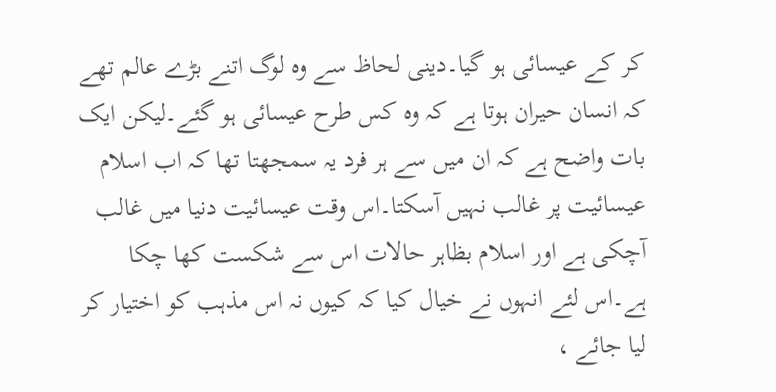کر کے عیسائی ہو گیا۔دینی لحاظ سے وہ لوگ اتنے بڑے عالم تھے کہ انسان حیران ہوتا ہے کہ وہ کس طرح عیسائی ہو گئے۔لیکن ایک بات واضح ہے کہ ان میں سے ہر فرد یہ سمجھتا تھا کہ اب اسلام عیسائیت پر غالب نہیں آسکتا۔اس وقت عیسائیت دنیا میں غالب آچکی ہے اور اسلام بظاہر حالات اس سے شکست کھا چکا ہے۔اس لئے انہوں نے خیال کیا کہ کیوں نہ اس مذہب کو اختیار کر لیا جائے ،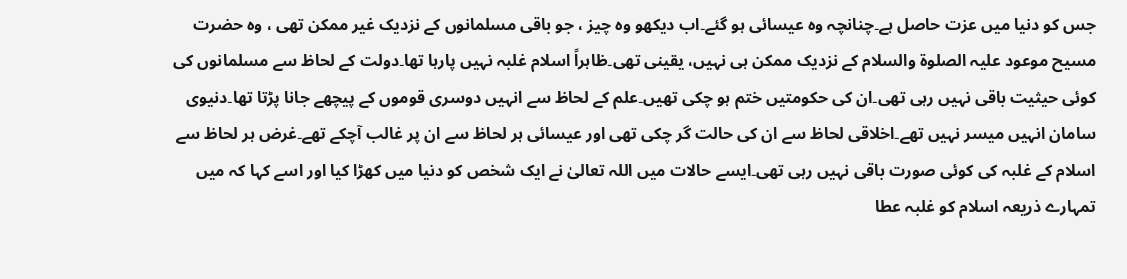جس کو دنیا میں عزت حاصل ہے۔چنانچہ وہ عیسائی ہو گئے۔اب دیکھو وہ چیز ، جو باقی مسلمانوں کے نزدیک غیر ممکن تھی ، وہ حضرت مسیح موعود علیہ الصلوۃ والسلام کے نزدیک ممکن ہی نہیں، یقینی تھی۔ظاہراً اسلام غلبہ نہیں پارہا تھا۔دولت کے لحاظ سے مسلمانوں کی کوئی حیثیت باقی نہیں رہی تھی۔ان کی حکومتیں ختم ہو چکی تھیں۔علم کے لحاظ سے انہیں دوسری قوموں کے پیچھے جانا پڑتا تھا۔دنیوی سامان انہیں میسر نہیں تھے۔اخلاقی لحاظ سے ان کی حالت گر چکی تھی اور عیسائی ہر لحاظ سے ان پر غالب آچکے تھے۔غرض ہر لحاظ سے اسلام کے غلبہ کی کوئی صورت باقی نہیں رہی تھی۔ایسے حالات میں اللہ تعالیٰ نے ایک شخص کو دنیا میں کھڑا کیا اور اسے کہا کہ میں تمہارے ذریعہ اسلام کو غلبہ عطا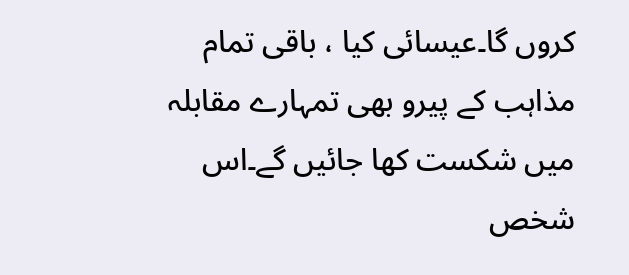کروں گا۔عیسائی کیا ، باقی تمام مذاہب کے پیرو بھی تمہارے مقابلہ میں شکست کھا جائیں گے۔اس شخص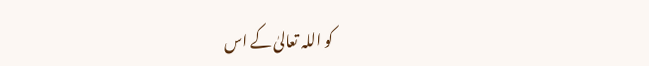کو اللہ تعالیٰ کے اس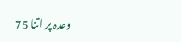وعدہ پر اتنا 75